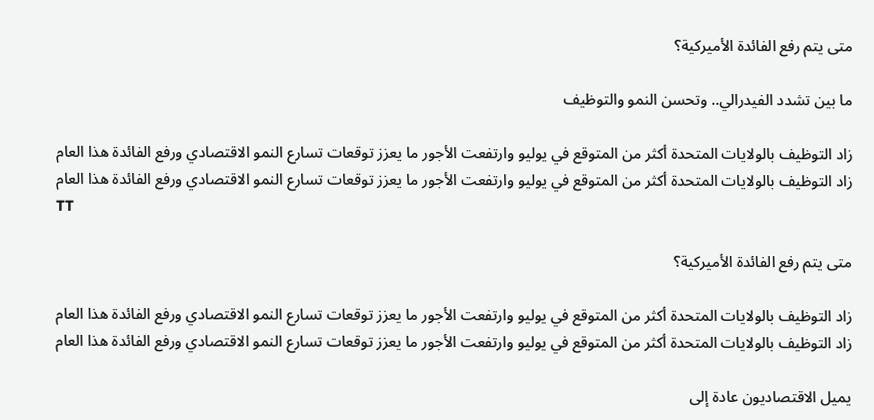متى يتم رفع الفائدة الأميركية؟

ما بين تشدد الفيدرالي.. وتحسن النمو والتوظيف

زاد التوظيف بالولايات المتحدة أكثر من المتوقع في يوليو وارتفعت الأجور ما يعزز توقعات تسارع النمو الاقتصادي ورفع الفائدة هذا العام
زاد التوظيف بالولايات المتحدة أكثر من المتوقع في يوليو وارتفعت الأجور ما يعزز توقعات تسارع النمو الاقتصادي ورفع الفائدة هذا العام
TT

متى يتم رفع الفائدة الأميركية؟

زاد التوظيف بالولايات المتحدة أكثر من المتوقع في يوليو وارتفعت الأجور ما يعزز توقعات تسارع النمو الاقتصادي ورفع الفائدة هذا العام
زاد التوظيف بالولايات المتحدة أكثر من المتوقع في يوليو وارتفعت الأجور ما يعزز توقعات تسارع النمو الاقتصادي ورفع الفائدة هذا العام

يميل الاقتصاديون عادة إلى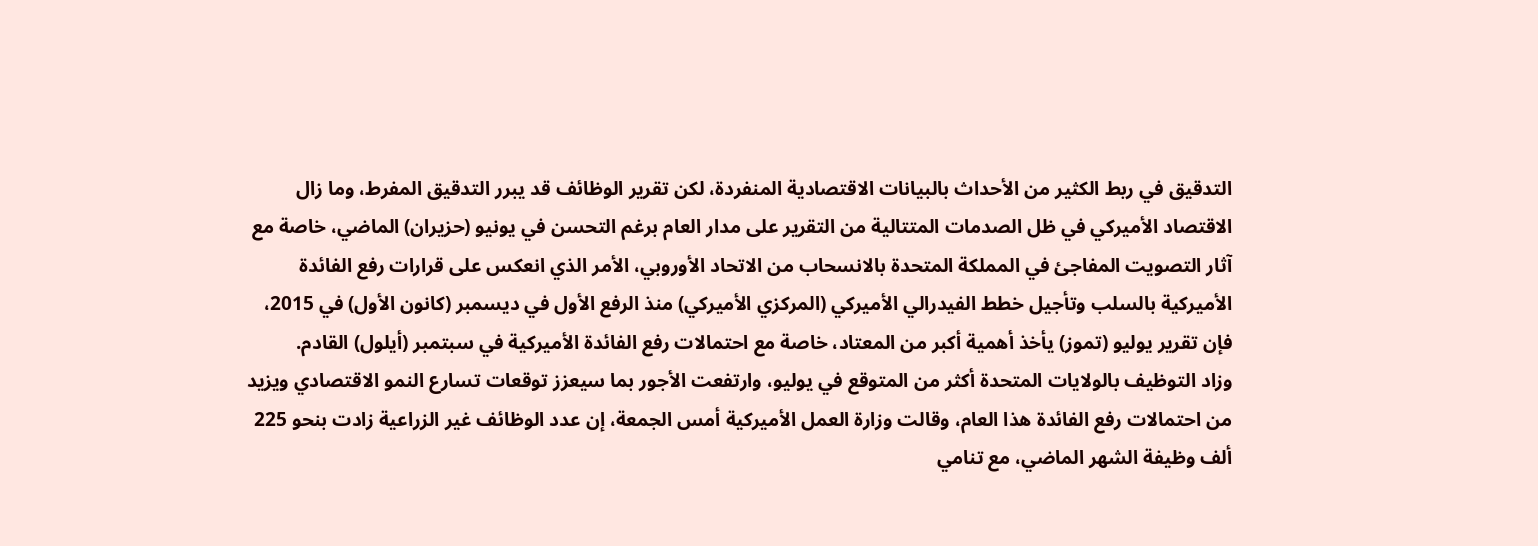التدقيق في ربط الكثير من الأحداث بالبيانات الاقتصادية المنفردة، لكن تقرير الوظائف قد يبرر التدقيق المفرط، وما زال الاقتصاد الأميركي في ظل الصدمات المتتالية من التقرير على مدار العام برغم التحسن في يونيو (حزيران) الماضي، خاصة مع آثار التصويت المفاجئ في المملكة المتحدة بالانسحاب من الاتحاد الأوروبي، الأمر الذي انعكس على قرارات رفع الفائدة الأميركية بالسلب وتأجيل خطط الفيدرالي الأميركي (المركزي الأميركي) منذ الرفع الأول في ديسمبر (كانون الأول) في 2015، فإن تقرير يوليو (تموز) يأخذ أهمية أكبر من المعتاد، خاصة مع احتمالات رفع الفائدة الأميركية في سبتمبر (أيلول) القادم.
وزاد التوظيف بالولايات المتحدة أكثر من المتوقع في يوليو، وارتفعت الأجور بما سيعزز توقعات تسارع النمو الاقتصادي ويزيد من احتمالات رفع الفائدة هذا العام، وقالت وزارة العمل الأميركية أمس الجمعة، إن عدد الوظائف غير الزراعية زادت بنحو 225 ألف وظيفة الشهر الماضي، مع تنامي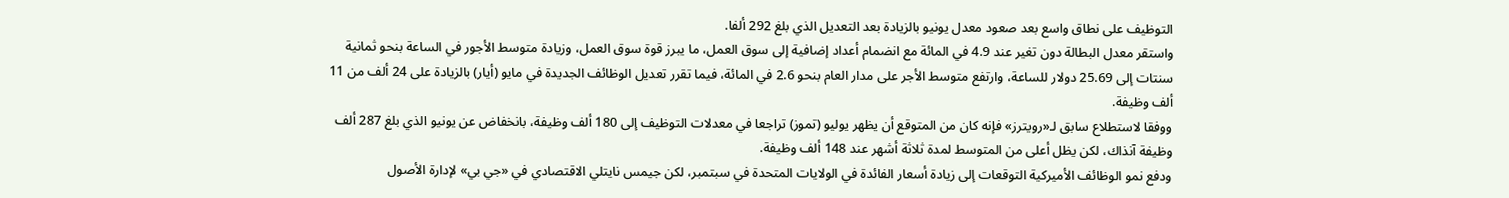التوظيف على نطاق واسع بعد صعود معدل يونيو بالزيادة بعد التعديل الذي بلغ 292 ألفا.
واستقر معدل البطالة دون تغير عند 4.9 في المائة مع انضمام أعداد إضافية إلى سوق العمل، ما يبرز قوة سوق العمل، وزيادة متوسط الأجور في الساعة بنحو ثمانية سنتات إلى 25.69 دولار للساعة، وارتفع متوسط الأجر على مدار العام بنحو 2.6 في المائة، فيما تقرر تعديل الوظائف الجديدة في مايو (أيار) بالزيادة على 24 ألف من 11 ألف وظيفة.
ووفقا لاستطلاع سابق لـ«رويترز» فإنه كان من المتوقع أن يظهر يوليو (تموز) تراجعا في معدلات التوظيف إلى 180 ألف وظيفة، بانخفاض عن يونيو الذي بلغ 287 ألف وظيفة آنذاك، لكن يظل أعلى من المتوسط لمدة ثلاثة أشهر عند 148 ألف وظيفة.
ودفع نمو الوظائف الأميركية التوقعات إلى زيادة أسعار الفائدة في الولايات المتحدة في سبتمبر، لكن جيمس نايتلي الاقتصادي في «جي بي» لإدارة الأصول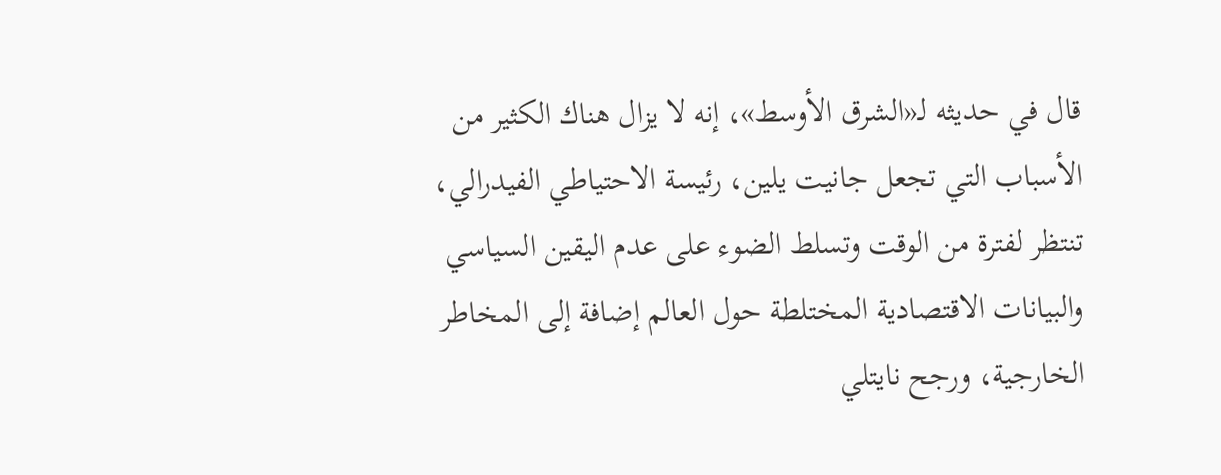قال في حديثه لـ«الشرق الأوسط»، إنه لا يزال هناك الكثير من الأسباب التي تجعل جانيت يلين، رئيسة الاحتياطي الفيدرالي، تنتظر لفترة من الوقت وتسلط الضوء على عدم اليقين السياسي والبيانات الاقتصادية المختلطة حول العالم إضافة إلى المخاطر الخارجية، ورجح نايتلي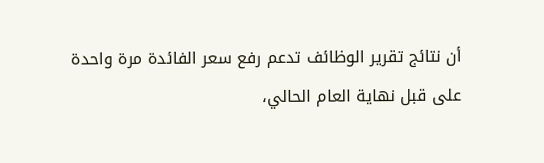أن نتائج تقرير الوظائف تدعم رفع سعر الفائدة مرة واحدة على قبل نهاية العام الحالي،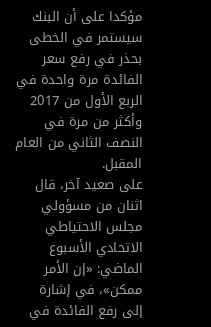مؤكدا على أن البنك سيستمر في الخطى بحذر في رفع سعر الفائدة مرة واحدة في الربع الأول من 2017 وأكثر من مرة في النصف الثاني من العام المقبل.
على صعيد آخر، قال اثنان من مسؤولي مجلس الاحتياطي الاتحادي الأسبوع الماضي: «إن الأمر ممكن»، في إشارة إلى رفع الفائدة في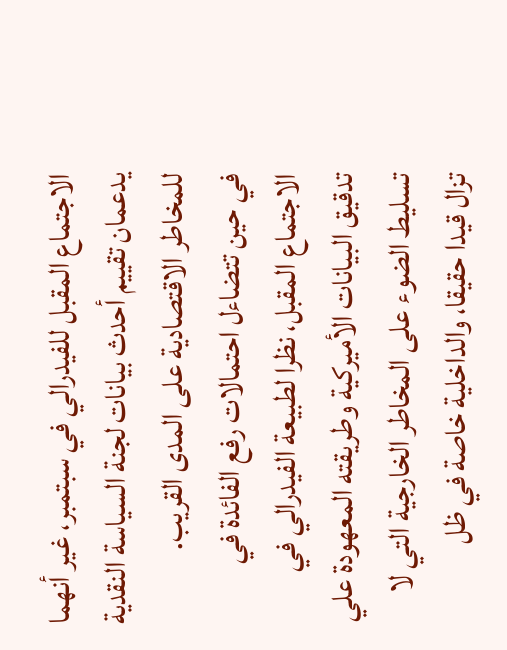الاجتماع المقبل للفيدرالي في سبتمبر، غير أنهما يدعمان تقييم أحدث بيانات لجنة السياسة النقدية للمخاطر الاقتصادية على المدى القريب.
في حين تتضاءل احتمالات رفع الفائدة في الاجتماع المقبل، نظرا لطبيعة الفيدرالي في تدقيق البيانات الأميركية وطريقته المعهودة علي تسليط الضوء على المخاطر الخارجية التي لا تزال قيدا حقيقا، والداخلية خاصة في ظل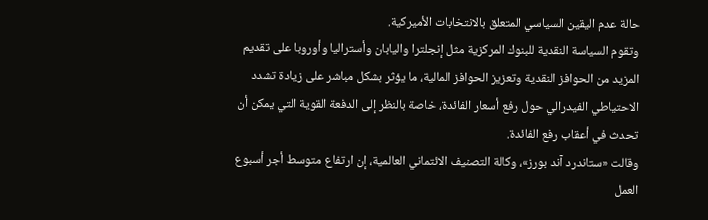حالة عدم اليقين السياسي المتعلق بالانتخابات الأميركية.
وتقوم السياسة النقدية للبنوك المركزية مثل إنجلترا واليابان وأستراليا وأوروبا على تقديم المزيد من الحوافز النقدية وتعزيز الحوافز المالية، ما يؤثر بشكل مباشر على زيادة تشدد الاحتياطي الفيدرالي حول رفع أسعار الفائدة، خاصة بالنظر إلى الدفعة القوية التي يمكن أن تحدث في أعقاب رفع الفائدة.
وقالت «ستاندرد آند بورز»، وكالة التصنيف الائتماني العالمية، إن ارتفاع متوسط أجر أسبوع العمل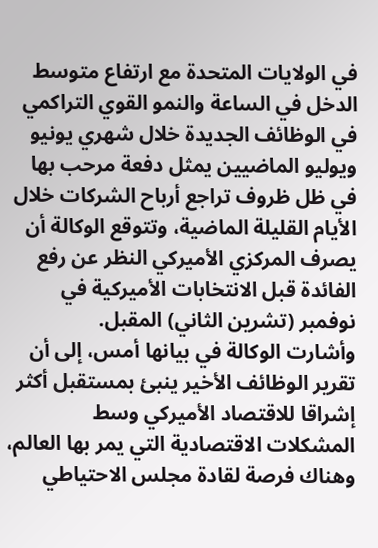في الولايات المتحدة مع ارتفاع متوسط الدخل في الساعة والنمو القوي التراكمي في الوظائف الجديدة خلال شهري يونيو ويوليو الماضيين يمثل دفعة مرحب بها في ظل ظروف تراجع أرباح الشركات خلال الأيام القليلة الماضية، وتتوقع الوكالة أن يصرف المركزي الأميركي النظر عن رفع الفائدة قبل الانتخابات الأميركية في نوفمبر (تشرين الثاني) المقبل.
وأشارت الوكالة في بيانها أمس، إلى أن تقرير الوظائف الأخير ينبئ بمستقبل أكثر إشراقا للاقتصاد الأميركي وسط المشكلات الاقتصادية التي يمر بها العالم، وهناك فرصة لقادة مجلس الاحتياطي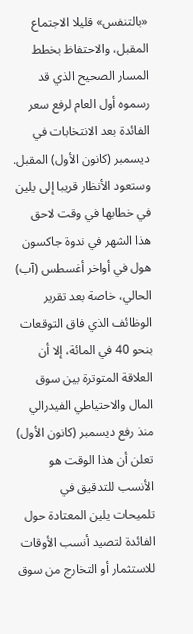«بالتنفس» قليلا الاجتماع المقبل، والاحتفاظ بخطط المسار الصحيح الذي قد رسموه أول العام لرفع سعر الفائدة بعد الانتخابات في ديسمبر (كانون الأول) المقبل.
وستعود الأنظار قريبا إلى يلين في خطابها في وقت لاحق هذا الشهر في ندوة جاكسون هول في أواخر أغسطس (آب) الحالي، خاصة بعد تقرير الوظائف الذي فاق التوقعات بنحو 40 في المائة، إلا أن العلاقة المتوترة بين سوق المال والاحتياطي الفيدرالي منذ رفع ديسمبر (كانون الأول) تعلن أن هذا الوقت هو الأنسب للتدقيق في تلميحات يلين المعتادة حول الفائدة لتصيد أنسب الأوقات للاستثمار أو التخارج من سوق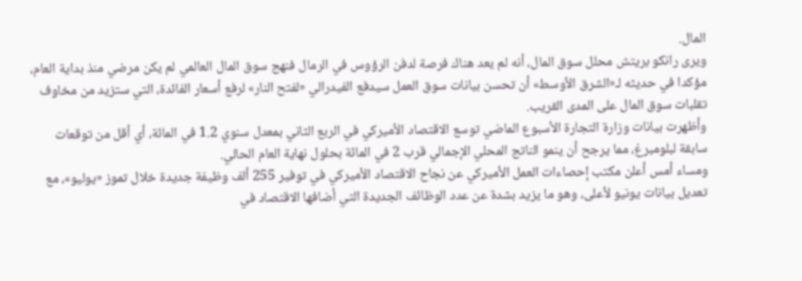المال.
ويرى رانكو بريتش محلل سوق المال، أنه لم يعد هناك فرصة لدفن الرؤوس في الرمال فنهج سوق المال العالمي لم يكن مرضي منذ بداية العام، مؤكدا في حديثه لـ«الشرق الأوسط» أن تحسن بيانات سوق العمل سيدفع الفيدرالي «لفتح النار» لرفع أسعار الفائدة، التي ستزيد من مخاوف تقلبات سوق المال على المدى القريب.
وأظهرت بيانات وزارة التجارة الأسبوع الماضي توسع الاقتصاد الأميركي في الربع الثاني بمعدل سنوي 1.2 في المائة، أي أقل من توقعات سابقة لبلومبرغ، مما يرجح أن ينمو الناتج المحلي الإجمالي قرب 2 في المائة بحلول نهاية العام الحالي.
ومساء أمس أعلن مكتب إحصاءات العمل الأميركي عن نجاح الاقتصاد الأميركي في توفير 255 ألف وظيفة جديدة خلال تموز «يوليو»، مع تعديل بيانات يونيو لأعلى، وهو ما يزيد بشدة عن عدد الوظائف الجديدة التي أضافها الاقتصاد في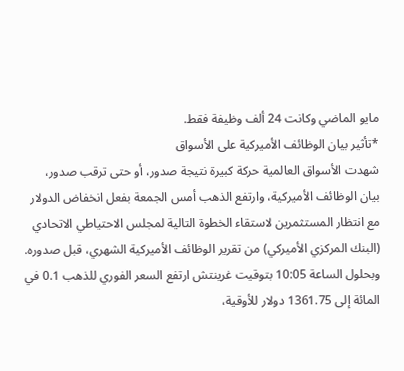مايو الماضي وكانت 24 ألف وظيفة فقط.
*تأثير بيان الوظائف الأميركية على الأسواق
شهدت الأسواق العالمية حركة كبيرة نتيجة صدور، أو حتى ترقب صدور، بيان الوظائف الأميركية، وارتفع الذهب أمس الجمعة بفعل انخفاض الدولار مع انتظار المستثمرين لاستقاء الخطوة التالية لمجلس الاحتياطي الاتحادي (البنك المركزي الأميركي) من تقرير الوظائف الأميركية الشهري، قبل صدوره.
وبحلول الساعة 10:05 بتوقيت غرينتش ارتفع السعر الفوري للذهب 0.1 في المائة إلى 1361.75 دولار للأوقية،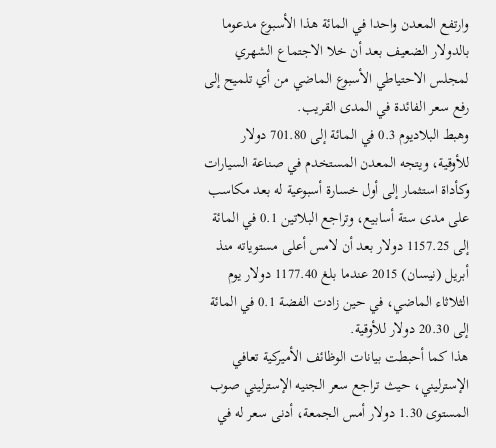وارتفع المعدن واحدا في المائة هذا الأسبوع مدعوما بالدولار الضعيف بعد أن خلا الاجتماع الشهري لمجلس الاحتياطي الأسبوع الماضي من أي تلميح إلى رفع سعر الفائدة في المدى القريب.
وهبط البلاديوم 0.3 في المائة إلى 701.80 دولار للأوقية، ويتجه المعدن المستخدم في صناعة السيارات وكأداة استثمار إلى أول خسارة أسبوعية له بعد مكاسب على مدى ستة أسابيع، وتراجع البلاتين 0.1 في المائة إلى 1157.25 دولار بعد أن لامس أعلى مستوياته منذ أبريل (نيسان) 2015 عندما بلغ 1177.40 دولار يوم الثلاثاء الماضي، في حين زادت الفضة 0.1 في المائة إلى 20.30 دولار للأوقية.
هذا كما أحبطت بيانات الوظائف الأميركية تعافي الإسترليني، حيث تراجع سعر الجنيه الإسترليني صوب المستوى 1.30 دولار أمس الجمعة، أدنى سعر له في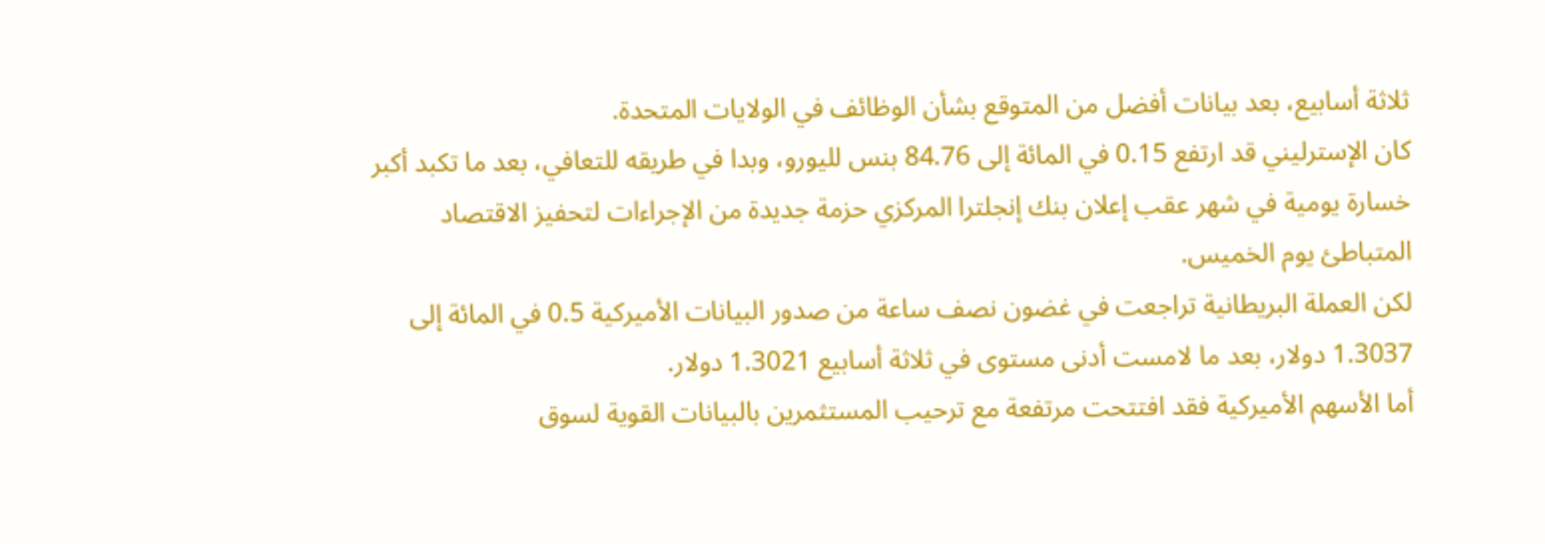ثلاثة أسابيع، بعد بيانات أفضل من المتوقع بشأن الوظائف في الولايات المتحدة.
كان الإسترليني قد ارتفع 0.15 في المائة إلى 84.76 بنس لليورو، وبدا في طريقه للتعافي، بعد ما تكبد أكبر خسارة يومية في شهر عقب إعلان بنك إنجلترا المركزي حزمة جديدة من الإجراءات لتحفيز الاقتصاد المتباطئ يوم الخميس.
لكن العملة البريطانية تراجعت في غضون نصف ساعة من صدور البيانات الأميركية 0.5 في المائة إلى 1.3037 دولار، بعد ما لامست أدنى مستوى في ثلاثة أسابيع 1.3021 دولار.
أما الأسهم الأميركية فقد افتتحت مرتفعة مع ترحيب المستثمرين بالبيانات القوية لسوق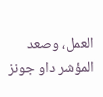العمل، وصعد المؤشر داو جونز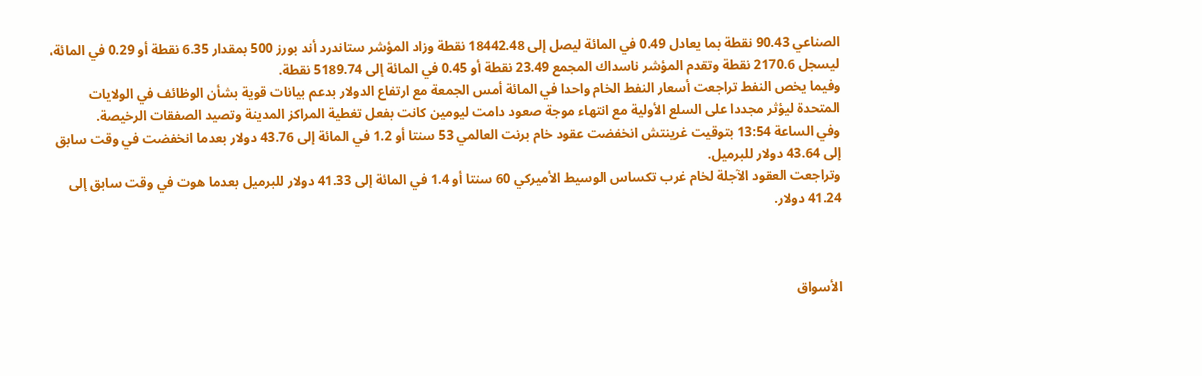الصناعي 90.43 نقطة بما يعادل 0.49 في المائة ليصل إلى 18442.48 نقطة وزاد المؤشر ستاندرد أند بورز 500 بمقدار 6.35 نقطة أو 0.29 في المائة، ليسجل 2170.6 نقطة وتقدم المؤشر ناسداك المجمع 23.49 نقطة أو 0.45 في المائة إلى 5189.74 نقطة.
وفيما يخص النفط تراجعت أسعار النفط الخام واحدا في المائة أمس الجمعة مع ارتفاع الدولار بدعم بيانات قوية بشأن الوظائف في الولايات المتحدة ليؤثر مجددا على السلع الأولية مع انتهاء موجة صعود دامت ليومين كانت بفعل تغطية المراكز المدينة وتصيد الصفقات الرخيصة.
وفي الساعة 13:54 بتوقيت غرينتش انخفضت عقود خام برنت العالمي 53 سنتا أو 1.2 في المائة إلى 43.76 دولار بعدما انخفضت في وقت سابق إلى 43.64 دولار للبرميل.
وتراجعت العقود الآجلة لخام غرب تكساس الوسيط الأميركي 60 سنتا أو 1.4 في المائة إلى 41.33 دولار للبرميل بعدما هوت في وقت سابق إلى 41.24 دولار.



الأسواق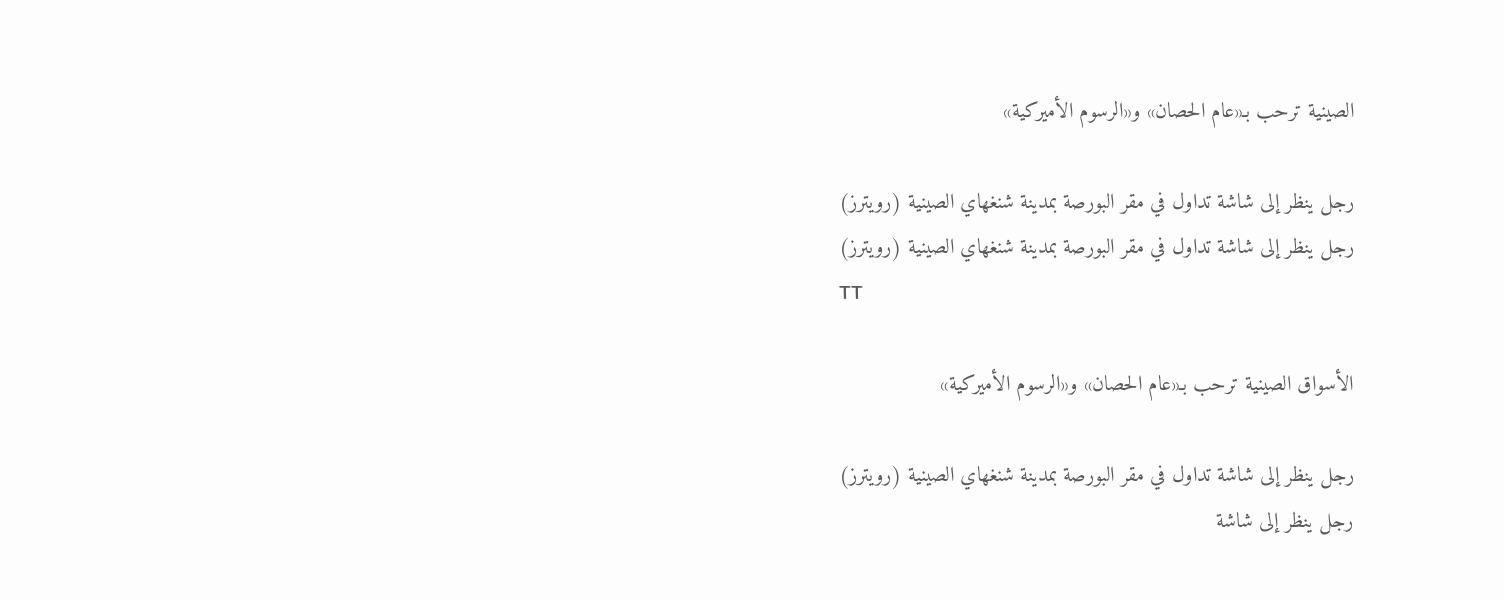الصينية ترحب بـ«عام الحصان» و«الرسوم الأميركية»

رجل ينظر إلى شاشة تداول في مقر البورصة بمدينة شنغهاي الصينية (رويترز)
رجل ينظر إلى شاشة تداول في مقر البورصة بمدينة شنغهاي الصينية (رويترز)
TT

الأسواق الصينية ترحب بـ«عام الحصان» و«الرسوم الأميركية»

رجل ينظر إلى شاشة تداول في مقر البورصة بمدينة شنغهاي الصينية (رويترز)
رجل ينظر إلى شاشة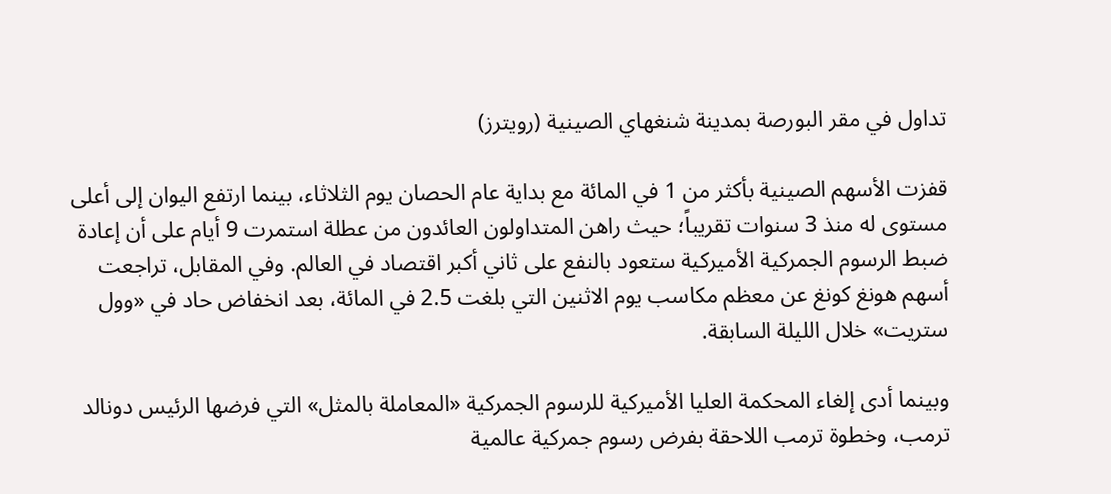تداول في مقر البورصة بمدينة شنغهاي الصينية (رويترز)

قفزت الأسهم الصينية بأكثر من 1 في المائة مع بداية عام الحصان يوم الثلاثاء، بينما ارتفع اليوان إلى أعلى مستوى له منذ 3 سنوات تقريباً؛ حيث راهن المتداولون العائدون من عطلة استمرت 9 أيام على أن إعادة ضبط الرسوم الجمركية الأميركية ستعود بالنفع على ثاني أكبر اقتصاد في العالم. وفي المقابل، تراجعت أسهم هونغ كونغ عن معظم مكاسب يوم الاثنين التي بلغت 2.5 في المائة، بعد انخفاض حاد في «وول ستريت» خلال الليلة السابقة.

وبينما أدى إلغاء المحكمة العليا الأميركية للرسوم الجمركية «المعاملة بالمثل» التي فرضها الرئيس دونالد ترمب، وخطوة ترمب اللاحقة بفرض رسوم جمركية عالمية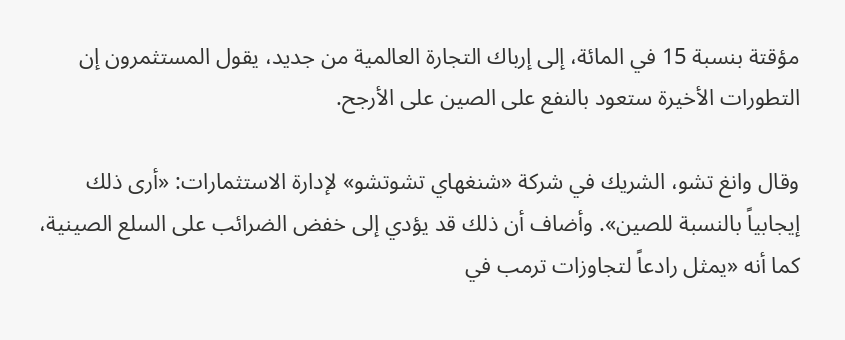مؤقتة بنسبة 15 في المائة، إلى إرباك التجارة العالمية من جديد، يقول المستثمرون إن التطورات الأخيرة ستعود بالنفع على الصين على الأرجح.

وقال وانغ تشو، الشريك في شركة «شنغهاي تشوتشو» لإدارة الاستثمارات: «أرى ذلك إيجابياً بالنسبة للصين». وأضاف أن ذلك قد يؤدي إلى خفض الضرائب على السلع الصينية، كما أنه «يمثل رادعاً لتجاوزات ترمب في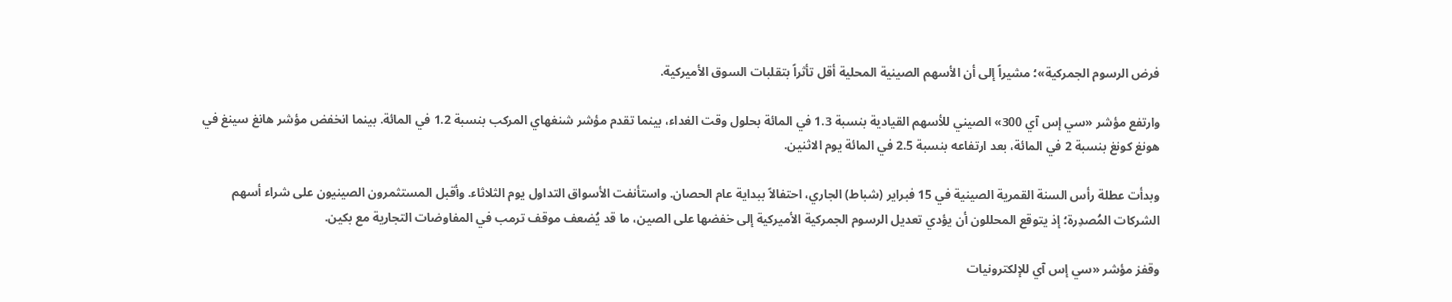فرض الرسوم الجمركية»؛ مشيراً إلى أن الأسهم الصينية المحلية أقل تأثراً بتقلبات السوق الأميركية.

وارتفع مؤشر «سي إس آي 300» الصيني للأسهم القيادية بنسبة 1.3 في المائة بحلول وقت الغداء، بينما تقدم مؤشر شنغهاي المركب بنسبة 1.2 في المائة. بينما انخفض مؤشر هانغ سينغ في هونغ كونغ بنسبة 2 في المائة، بعد ارتفاعه بنسبة 2.5 في المائة يوم الاثنين.

وبدأت عطلة رأس السنة القمرية الصينية في 15 فبراير (شباط) الجاري، احتفالاً ببداية عام الحصان. واستأنفت الأسواق التداول يوم الثلاثاء. وأقبل المستثمرون الصينيون على شراء أسهم الشركات المُصدِرة؛ إذ يتوقع المحللون أن يؤدي تعديل الرسوم الجمركية الأميركية إلى خفضها على الصين، ما قد يُضعف موقف ترمب في المفاوضات التجارية مع بكين.

وقفز مؤشر «سي إس آي للإلكترونيات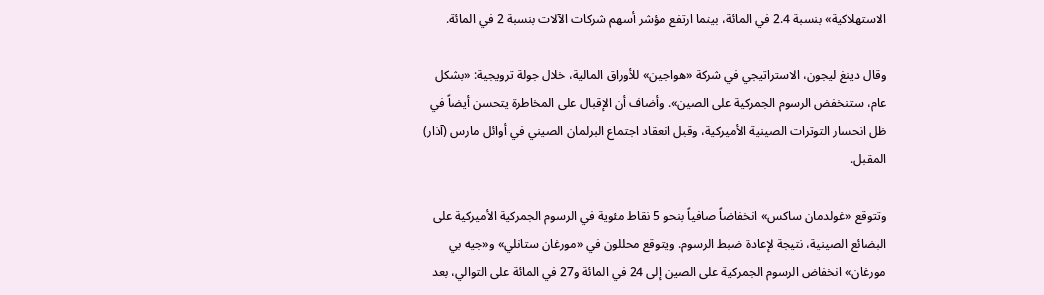الاستهلاكية» بنسبة 2.4 في المائة، بينما ارتفع مؤشر أسهم شركات الآلات بنسبة 2 في المائة.

وقال دينغ ليجون، الاستراتيجي في شركة «هواجين» للأوراق المالية، خلال جولة ترويجية: «بشكل عام، ستنخفض الرسوم الجمركية على الصين». وأضاف أن الإقبال على المخاطرة يتحسن أيضاً في ظل انحسار التوترات الصينية الأميركية، وقبل انعقاد اجتماع البرلمان الصيني في أوائل مارس (آذار) المقبل.

وتتوقع «غولدمان ساكس» انخفاضاً صافياً بنحو 5 نقاط مئوية في الرسوم الجمركية الأميركية على البضائع الصينية، نتيجة لإعادة ضبط الرسوم. ويتوقع محللون في «مورغان ستانلي» و«جيه بي مورغان» انخفاض الرسوم الجمركية على الصين إلى 24 في المائة و27 في المائة على التوالي، بعد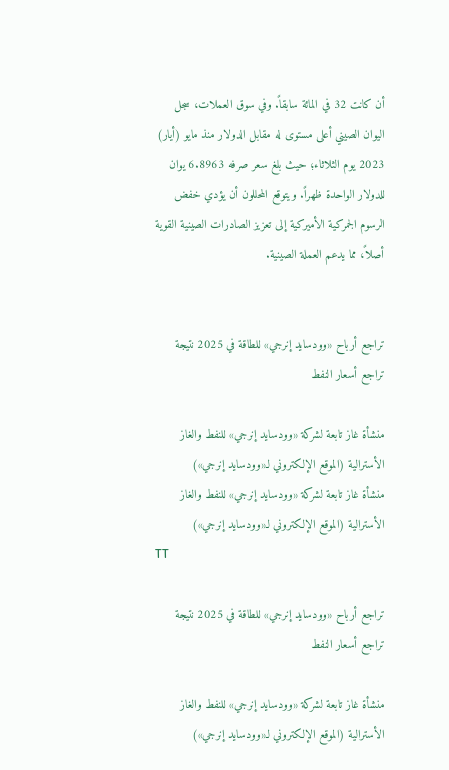أن كانت 32 في المائة سابقاً. وفي سوق العملات، سجل اليوان الصيني أعلى مستوى له مقابل الدولار منذ مايو (أيار) 2023 يوم الثلاثاء؛ حيث بلغ سعر صرفه 6.8963 يوان للدولار الواحدة ظهراً. ويتوقع المحللون أن يؤدي خفض الرسوم الجمركية الأميركية إلى تعزيز الصادرات الصينية القوية أصلاً، مما يدعم العملة الصينية.


تراجع أرباح «وودسايد إنرجي» للطاقة في 2025 نتيجة تراجع أسعار النفط

منشأة غاز تابعة لشركة «وودسايد إنرجي» للنفط والغاز الأسترالية (الموقع الإلكتروني لـ«وودسايد إنرجي»)
منشأة غاز تابعة لشركة «وودسايد إنرجي» للنفط والغاز الأسترالية (الموقع الإلكتروني لـ«وودسايد إنرجي»)
TT

تراجع أرباح «وودسايد إنرجي» للطاقة في 2025 نتيجة تراجع أسعار النفط

منشأة غاز تابعة لشركة «وودسايد إنرجي» للنفط والغاز الأسترالية (الموقع الإلكتروني لـ«وودسايد إنرجي»)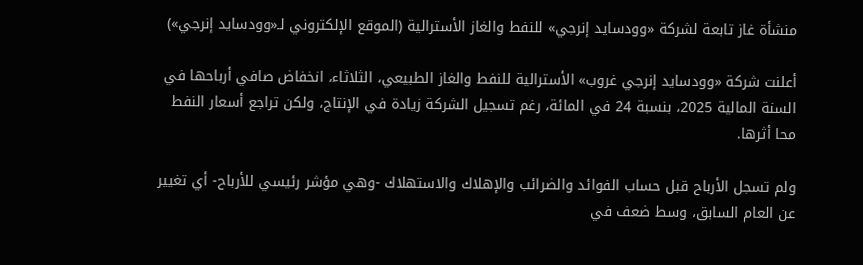منشأة غاز تابعة لشركة «وودسايد إنرجي» للنفط والغاز الأسترالية (الموقع الإلكتروني لـ«وودسايد إنرجي»)

أعلنت شركة «وودسايد إنرجي غروب» الأسترالية للنفط والغاز الطبيعي، الثلاثاء، انخفاض صافي أرباحها في السنة المالية 2025، بنسبة 24 في المائة، رغم تسجيل الشركة زيادة في الإنتاج، ولكن تراجع أسعار النفط محا أثرها.

ولم تسجل الأرباح قبل حساب الفوائد والضرائب والإهلاك والاستهلاك -وهي مؤشر رئيسي للأرباح- أي تغيير عن العام السابق، وسط ضعف في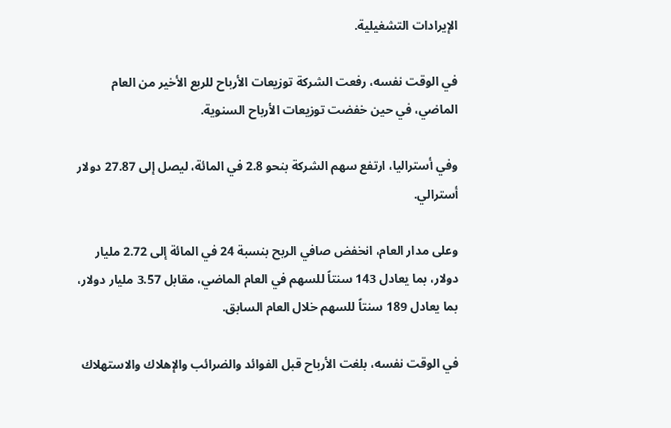الإيرادات التشغيلية.

في الوقت نفسه، رفعت الشركة توزيعات الأرباح للربع الأخير من العام الماضي، في حين خفضت توزيعات الأرباح السنوية.

وفي أستراليا، ارتفع سهم الشركة بنحو 2.8 في المائة، ليصل إلى 27.87 دولار أسترالي.

وعلى مدار العام، انخفض صافي الربح بنسبة 24 في المائة إلى 2.72 مليار دولار، بما يعادل 143 سنتاً للسهم في العام الماضي، مقابل 3.57 مليار دولار، بما يعادل 189 سنتاً للسهم خلال العام السابق.

في الوقت نفسه، بلغت الأرباح قبل الفوائد والضرائب والإهلاك والاستهلاك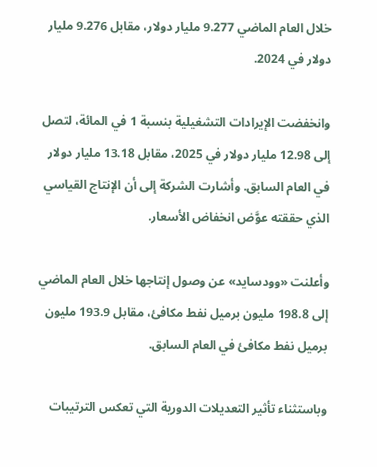خلال العام الماضي 9.277 مليار دولار، مقابل 9.276 مليار دولار في 2024.

وانخفضت الإيرادات التشغيلية بنسبة 1 في المائة، لتصل إلى 12.98 مليار دولار في 2025، مقابل 13.18 مليار دولار في العام السابق. وأشارت الشركة إلى أن الإنتاج القياسي الذي حققته عوَّض انخفاض الأسعار.

وأعلنت «وودسايد» عن وصول إنتاجها خلال العام الماضي إلى 198.8 مليون برميل نفط مكافئ، مقابل 193.9 مليون برميل نفط مكافئ في العام السابق.

وباستثناء تأثير التعديلات الدورية التي تعكس الترتيبات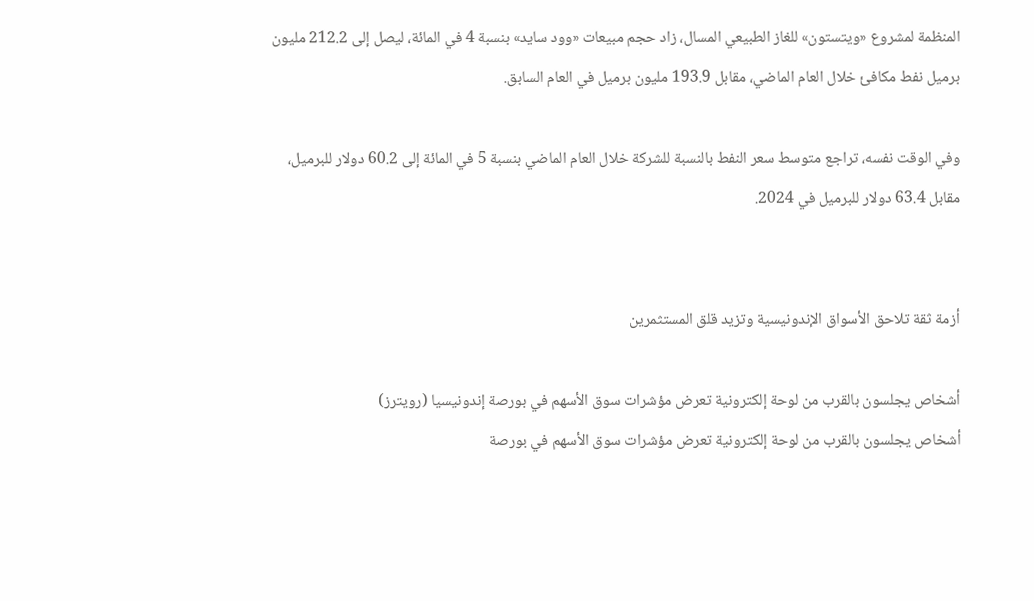المنظمة لمشروع «ويتستون» للغاز الطبيعي المسال، زاد حجم مبيعات «وود سايد» بنسبة 4 في المائة، ليصل إلى 212.2 مليون برميل نفط مكافئ خلال العام الماضي، مقابل 193.9 مليون برميل في العام السابق.

وفي الوقت نفسه، تراجع متوسط سعر النفط بالنسبة للشركة خلال العام الماضي بنسبة 5 في المائة إلى 60.2 دولار للبرميل، مقابل 63.4 دولار للبرميل في 2024.


أزمة ثقة تلاحق الأسواق الإندونيسية وتزيد قلق المستثمرين

أشخاص يجلسون بالقرب من لوحة إلكترونية تعرض مؤشرات سوق الأسهم في بورصة إندونيسيا (رويترز)
أشخاص يجلسون بالقرب من لوحة إلكترونية تعرض مؤشرات سوق الأسهم في بورصة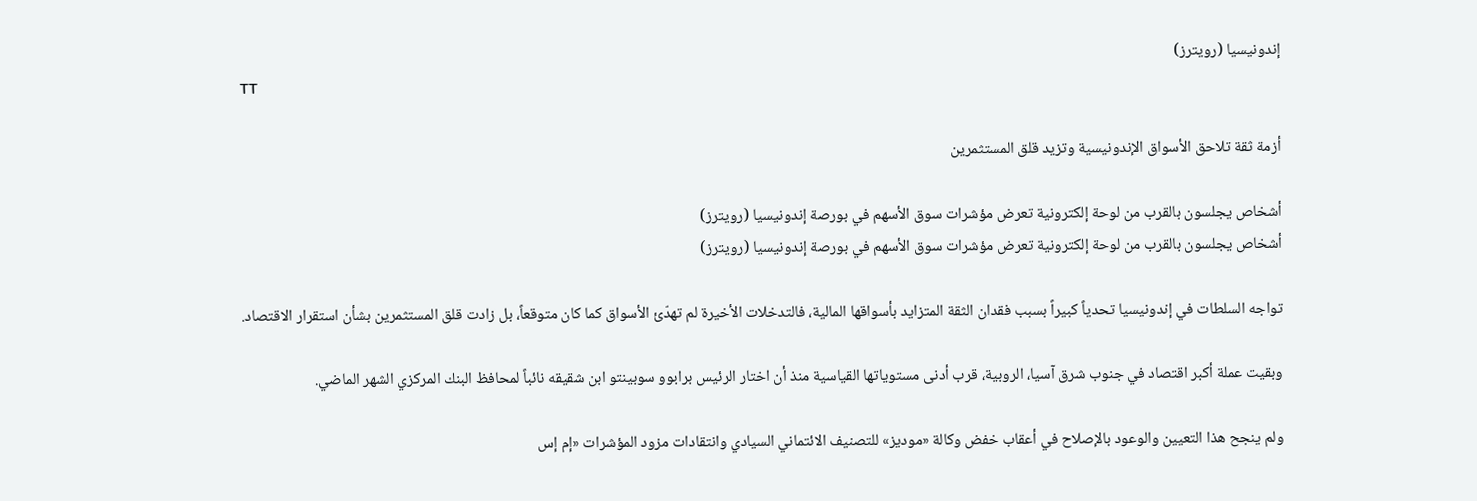إندونيسيا (رويترز)
TT

أزمة ثقة تلاحق الأسواق الإندونيسية وتزيد قلق المستثمرين

أشخاص يجلسون بالقرب من لوحة إلكترونية تعرض مؤشرات سوق الأسهم في بورصة إندونيسيا (رويترز)
أشخاص يجلسون بالقرب من لوحة إلكترونية تعرض مؤشرات سوق الأسهم في بورصة إندونيسيا (رويترز)

تواجه السلطات في إندونيسيا تحدياً كبيراً بسبب فقدان الثقة المتزايد بأسواقها المالية، فالتدخلات الأخيرة لم تهدّئ الأسواق كما كان متوقعاً، بل زادت قلق المستثمرين بشأن استقرار الاقتصاد.

وبقيت عملة أكبر اقتصاد في جنوب شرق آسيا، الروبية، قرب أدنى مستوياتها القياسية منذ أن اختار الرئيس برابوو سوبينتو ابن شقيقه نائباً لمحافظ البنك المركزي الشهر الماضي.

ولم ينجح هذا التعيين والوعود بالإصلاح في أعقاب خفض وكالة «موديز» للتصنيف الائتماني السيادي وانتقادات مزود المؤشرات «إم إس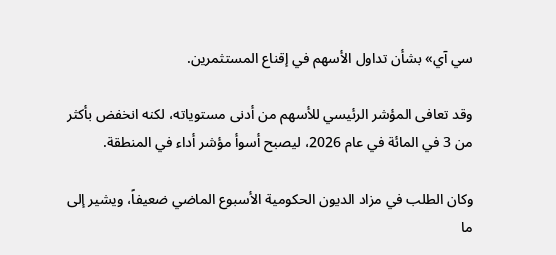سي آي» بشأن تداول الأسهم في إقناع المستثمرين.

وقد تعافى المؤشر الرئيسي للأسهم من أدنى مستوياته، لكنه انخفض بأكثر من 3 في المائة في عام 2026، ليصبح أسوأ مؤشر أداء في المنطقة.

وكان الطلب في مزاد الديون الحكومية الأسبوع الماضي ضعيفاً، ويشير إلى ما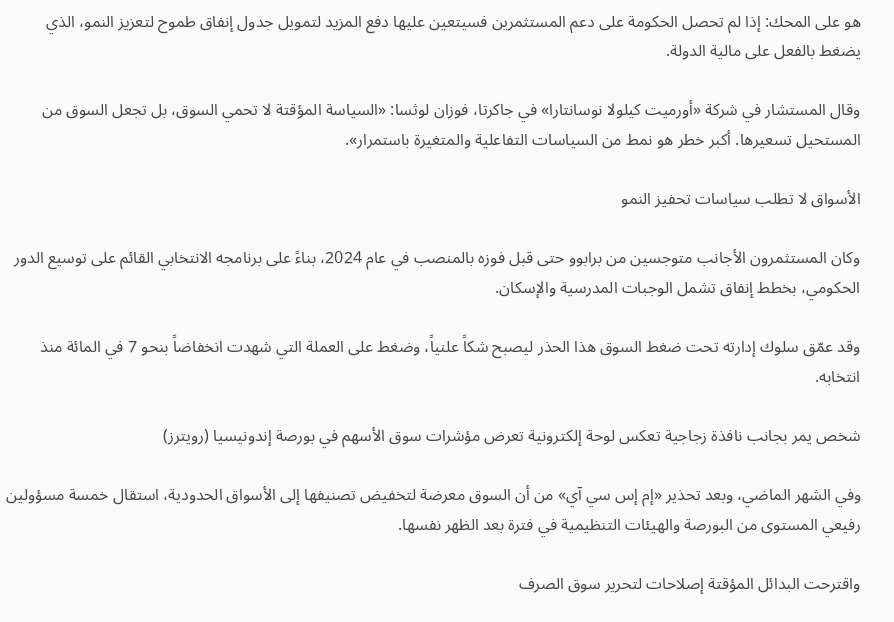هو على المحك: إذا لم تحصل الحكومة على دعم المستثمرين فسيتعين عليها دفع المزيد لتمويل جدول إنفاق طموح لتعزيز النمو، الذي يضغط بالفعل على مالية الدولة.

وقال المستشار في شركة «أورميت كيلولا نوسانتارا» في جاكرتا، فوزان لوثسا: «السياسة المؤقتة لا تحمي السوق، بل تجعل السوق من المستحيل تسعيرها. أكبر خطر هو نمط من السياسات التفاعلية والمتغيرة باستمرار».

الأسواق لا تطلب سياسات تحفيز النمو

وكان المستثمرون الأجانب متوجسين من برابوو حتى قبل فوزه بالمنصب في عام 2024، بناءً على برنامجه الانتخابي القائم على توسيع الدور الحكومي، بخطط إنفاق تشمل الوجبات المدرسية والإسكان.

وقد عمّق سلوك إدارته تحت ضغط السوق هذا الحذر ليصبح شكاً علنياً، وضغط على العملة التي شهدت انخفاضاً بنحو 7 في المائة منذ انتخابه.

شخص يمر بجانب نافذة زجاجية تعكس لوحة إلكترونية تعرض مؤشرات سوق الأسهم في بورصة إندونيسيا (رويترز)

وفي الشهر الماضي، وبعد تحذير «إم إس سي آي» من أن السوق معرضة لتخفيض تصنيفها إلى الأسواق الحدودية، استقال خمسة مسؤولين رفيعي المستوى من البورصة والهيئات التنظيمية في فترة بعد الظهر نفسها.

واقترحت البدائل المؤقتة إصلاحات لتحرير سوق الصرف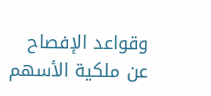وقواعد الإفصاح عن ملكية الأسهم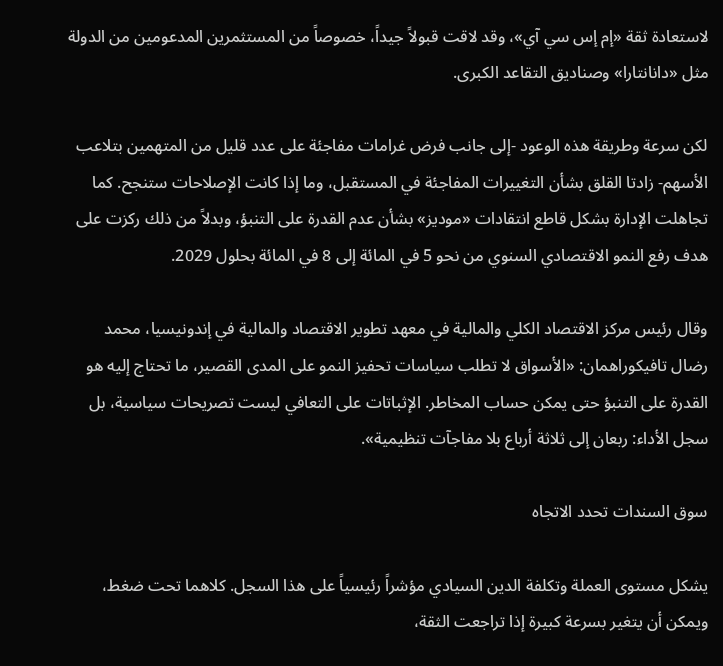لاستعادة ثقة «إم إس سي آي»، وقد لاقت قبولاً جيداً، خصوصاً من المستثمرين المدعومين من الدولة مثل «دانانتارا» وصناديق التقاعد الكبرى.

لكن سرعة وطريقة هذه الوعود -إلى جانب فرض غرامات مفاجئة على عدد قليل من المتهمين بتلاعب الأسهم- زادتا القلق بشأن التغييرات المفاجئة في المستقبل، وما إذا كانت الإصلاحات ستنجح. كما تجاهلت الإدارة بشكل قاطع انتقادات «موديز» بشأن عدم القدرة على التنبؤ، وبدلاً من ذلك ركزت على هدف رفع النمو الاقتصادي السنوي من نحو 5 في المائة إلى 8 في المائة بحلول 2029.

وقال رئيس مركز الاقتصاد الكلي والمالية في معهد تطوير الاقتصاد والمالية في إندونيسيا، محمد رضال تافيكوراهمان: «الأسواق لا تطلب سياسات تحفيز النمو على المدى القصير، ما تحتاج إليه هو القدرة على التنبؤ حتى يمكن حساب المخاطر. الإثباتات على التعافي ليست تصريحات سياسية، بل سجل الأداء: ربعان إلى ثلاثة أرباع بلا مفاجآت تنظيمية».

سوق السندات تحدد الاتجاه

يشكل مستوى العملة وتكلفة الدين السيادي مؤشراً رئيسياً على هذا السجل. كلاهما تحت ضغط، ويمكن أن يتغير بسرعة كبيرة إذا تراجعت الثقة،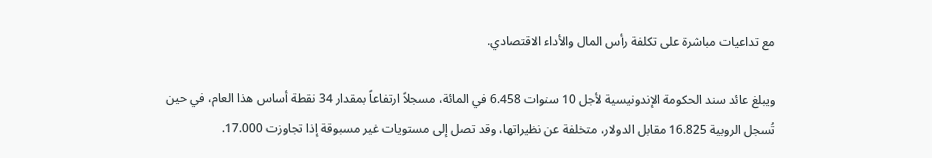مع تداعيات مباشرة على تكلفة رأس المال والأداء الاقتصادي.

ويبلغ عائد سند الحكومة الإندونيسية لأجل 10 سنوات 6.458 في المائة، مسجلاً ارتفاعاً بمقدار 34 نقطة أساس هذا العام، في حين تُسجل الروبية 16.825 مقابل الدولار، متخلفة عن نظيراتها، وقد تصل إلى مستويات غير مسبوقة إذا تجاوزت 17.000.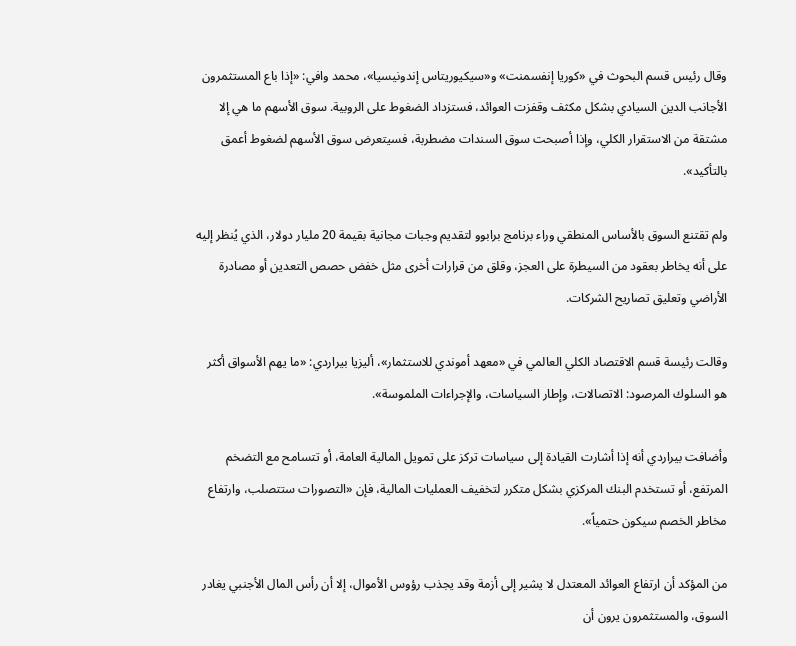وقال رئيس قسم البحوث في «كوريا إنفسمنت» و«سيكيوريتاس إندونيسيا»، محمد وافي: «إذا باع المستثمرون الأجانب الدين السيادي بشكل مكثف وقفزت العوائد، فستزداد الضغوط على الروبية. سوق الأسهم ما هي إلا مشتقة من الاستقرار الكلي، وإذا أصبحت سوق السندات مضطربة، فسيتعرض سوق الأسهم لضغوط أعمق بالتأكيد».

ولم تقتنع السوق بالأساس المنطقي وراء برنامج برابوو لتقديم وجبات مجانية بقيمة 20 مليار دولار، الذي يُنظر إليه على أنه يخاطر بعقود من السيطرة على العجز، وقلق من قرارات أخرى مثل خفض حصص التعدين أو مصادرة الأراضي وتعليق تصاريح الشركات.

وقالت رئيسة قسم الاقتصاد الكلي العالمي في «معهد أموندي للاستثمار»، أليزيا بيراردي: «ما يهم الأسواق أكثر هو السلوك المرصود: الاتصالات، وإطار السياسات، والإجراءات الملموسة».

وأضافت بيراردي أنه إذا أشارت القيادة إلى سياسات تركز على تمويل المالية العامة، أو تتسامح مع التضخم المرتفع، أو تستخدم البنك المركزي بشكل متكرر لتخفيف العمليات المالية، فإن «التصورات ستتصلب، وارتفاع مخاطر الخصم سيكون حتمياً».

من المؤكد أن ارتفاع العوائد المعتدل لا يشير إلى أزمة وقد يجذب رؤوس الأموال، إلا أن رأس المال الأجنبي يغادر السوق، والمستثمرون يرون أن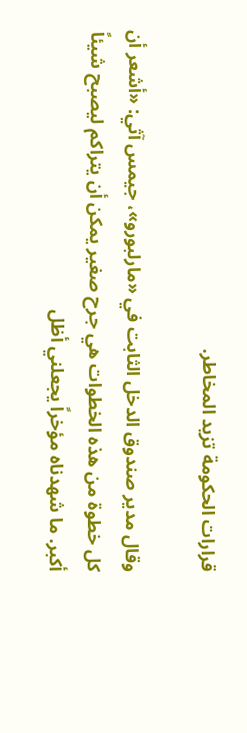قرارات الحكومة تزيد المخاطر.

وقال مدير صندوق الدخل الثابت في «مارلبورو»، جيمس آثي: «أشعر أن كل خطوة من هذه الخطوات هي جرح صغير يمكن أن يتراكم ليصبح شيئاً أكبر. ما شهدناه مؤخراً يجعلني أظل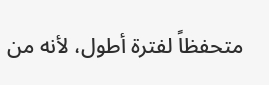متحفظاً لفترة أطول، لأنه من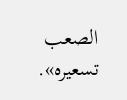الصعب تسعيره».